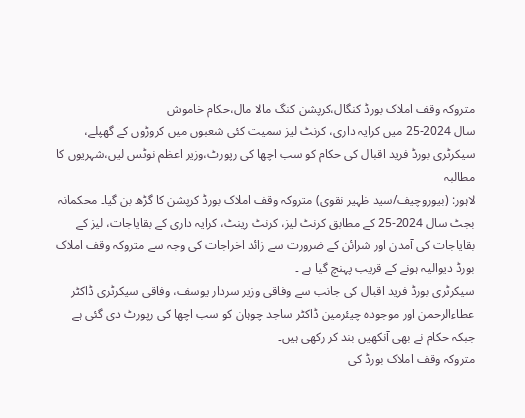متروکہ وقف املاک بورڈ کنگال،کرپشن کنگ مالا مال،حکام خاموش
سال 2024-25 میں کرایہ داری، کرنٹ لیز سمیت کئی شعبوں میں کروڑوں کے گھپلے، سیکرٹری بورڈ فرید اقبال کی حکام کو سب اچھا کی رپورٹ،وزیر اعظم نوٹس لیں،شہریوں کا مطالبہ
لاہور: (بیوروچیف/سید ظہیر نقوی) متروکہ وقف املاک بورڈ کرپشن کا گڑھ بن گیا۔ محکمانہ بجٹ سال 2024-25 کے مطابق کرنٹ لیز، کرنٹ رینٹ، کرایہ داری کے بقایاجات، لیز کے بقایاجات کی آمدن اور شرائن کے ضرورت سے زائد اخراجات کی وجہ سے متروکہ وقف املاک بورڈ دیوالیہ ہونے کے قریب پہنچ گیا ہے ۔
سیکرٹری بورڈ فرید اقبال کی جانب سے وفاقی وزیر سردار یوسف، وفاقی سیکرٹری ڈاکٹر عطاءالرحمن اور موجودہ چیئرمین ڈاکٹر ساجد چوہان کو سب اچھا کی رپورٹ دی گئی ہے جبکہ حکام نے بھی آنکھیں بند کر رکھی ہیں۔
متروکہ وقف املاک بورڈ کی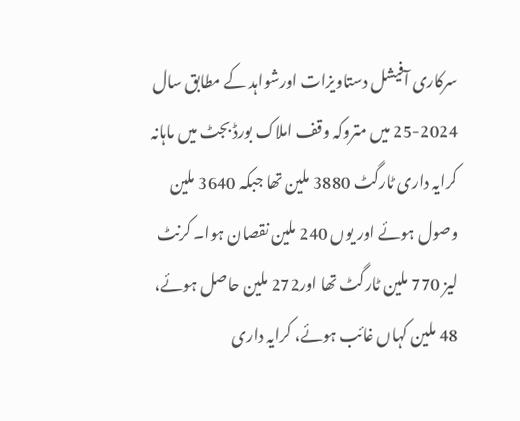سرکاری آفیشل دستاویزات اورشواہد کے مطابق سال 2024-25 میں متروکہ وقف املاک بورڈ بجٹ میں ماہانہ کرایہ داری ٹارگٹ 3880 ملین تھا جبکہ 3640 ملین وصول ہوئے اور یوں 240 ملین نقصان ہوا۔ کرنٹ لیز 770 ملین ٹارگٹ تھا اور272 ملین حاصل ہوئے، 48 ملین کہاں غائب ہوئے، کرایہ داری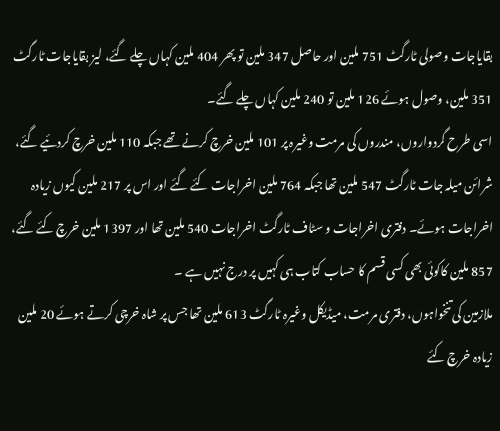بقایاجات وصولی ٹارگٹ 751 ملین اور حاصل 347 ملین تو پھر 404 ملین کہاں چلے گئے، لیز بقایاجات ٹارگٹ 351 ملین، وصول ہوئے 126 ملین تو 240 ملین کہاں چلے گئے۔
اسی طرح گردواروں، مندروں کی مرمت وغیرہ پر 101 ملین خرچ کرنے تھے جبکہ 110 ملین خرچ کردئیے گئے، شرائن میلہ جات ٹارگٹ 547 ملین تھا جبکہ 764 ملین اخراجات کئے گئے اور اس پر 217 ملین کیوں زیادہ اخراجات ہوئے۔ دفتری اخراجات و سٹاف ٹارگٹ اخراجات 540 ملین تھا اور 1397 ملین خرچ کئے گئے، 857 ملین کاکوئی بھی کسی قسم کا حساب کتاب ہی کہیں پر درج نہیں ہے ۔
ملازمین کی تنخواہوں، دفتری مرمت، میڈیکل وغیرہ ٹارگٹ 613 ملین تھا جس پر شاہ خرچی کرتے ہوئے 20 ملین زیادہ خرچ کئے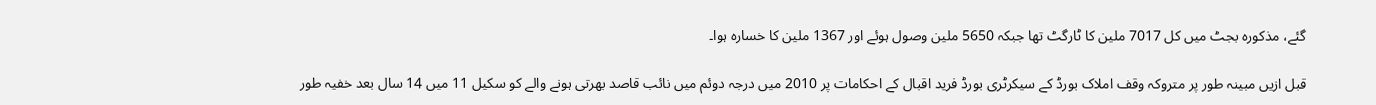گئے، مذکورہ بجٹ میں کل 7017 ملین کا ٹارگٹ تھا جبکہ 5650 ملین وصول ہوئے اور 1367 ملین کا خسارہ ہوا۔

قبل ازیں مبینہ طور پر متروکہ وقف املاک بورڈ کے سیکرٹری بورڈ فرید اقبال کے احکامات پر 2010 میں درجہ دوئم میں نائب قاصد بھرتی ہونے والے کو سکیل 11 میں 14 سال بعد خفیہ طور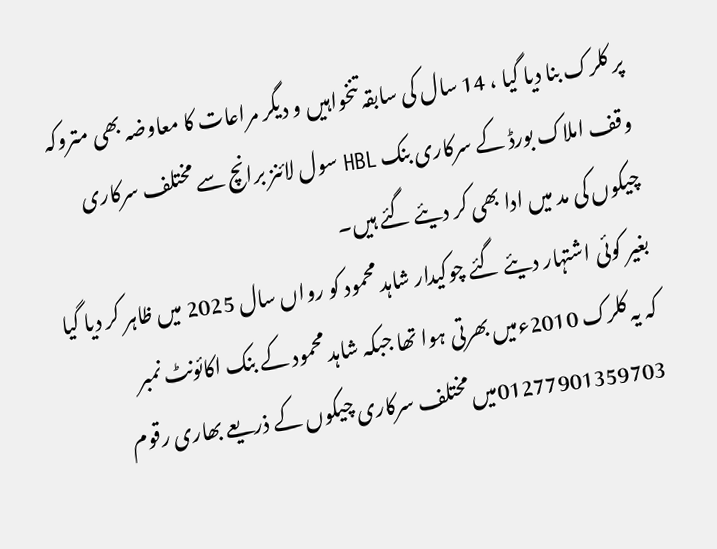پر کلرک بنا دیا گیا ، 14 سال کی سابقہ تنخواہیں و دیگر مراعات کا معاوضہ بھی متروکہ وقف املاک بورڈ کے سرکاری بنک HBL سول لائنز برانچ سے مختلف سرکاری چیکوں کی مد میں ادا بھی کر دیئے گئے ہیں۔
بغیر کوئی اشتہار دیئے گئے چوکیدار شاہد محمود کو رواں سال 2025 میں ظاہر کر دیا گیا کہ یہ کلرک 2010ءمیں بھرتی ہوا تھا جبکہ شاہد محمود کے بنک اکائونٹ نمبر 01277901359703میں مختلف سرکاری چیکوں کے ذریعے بھاری رقوم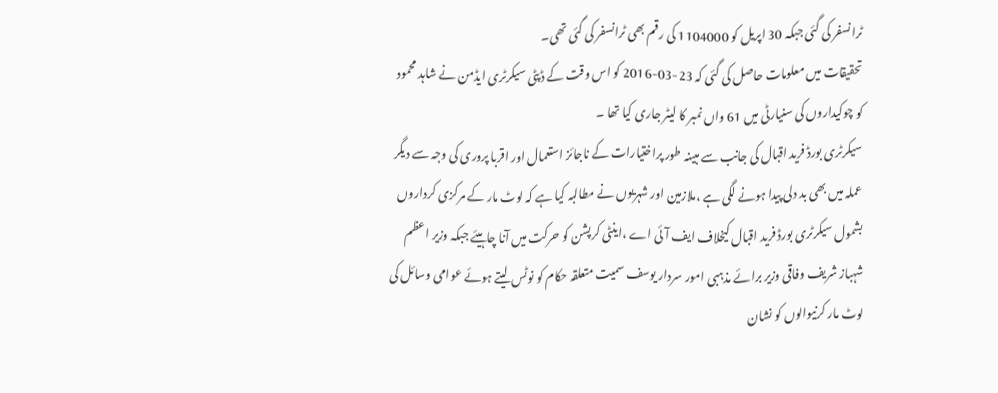ٹرانسفر کی گئی جبکہ 30 اپریل کو 1104000 کی رقم بھی ٹرانسفر کی گئی تھی۔
تحقیقات میں معلومات حاصل کی گئی کہ 23-03-2016 کو اس وقت کے ڈپٹی سیکرٹری ایڈمن نے شاہد محمود کو چوکیداروں کی سنیارٹی میں 61 واں نمبر کا لیٹر جاری کیا تھا ۔
سیکرٹری بورڈ فرید اقبال کی جانب سے مبینہ طور پراختیارات کے ناجائز استعمال اور اقربا پروری کی وجہ سے دیگر عملہ میں بھی بد دلی پیدا ہونے لگی ہے ،ملازمین اور شہریوں نے مطالبہ کیا ہے کہ لوٹ مار کے مرکزی کرداروں بشمول سیکرٹری بورڈ فرید اقبال کیخلاف ایف آئی اے ،اینٹی کرپشن کو حرکت میں آنا چاہیئے جبکہ وزیر اعظم شہباز شریف وفاقی وزیر برائے مذہبی امور سردار یوسف سمیت متعلقہ حکام کو نوٹس لیتے ہوئے عوامی وسائل کی لوٹ مار کرنیوالوں کو نشان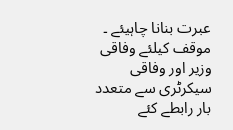عبرت بنانا چاہیئے ۔
موقف کیلئے وفاقی وزیر اور وفاقی سیکرٹری سے متعدد بار رابطے کئے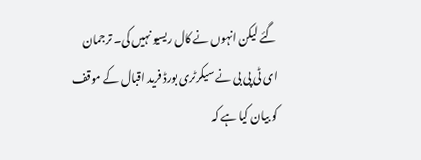گئے لیکن انہوں نے کال ریسیو نہیں کی۔ ترجمان ای ٹی پی بی نے سیکرٹری بورڈ فرید اقبال کے موقف کو بیان کیا ہے کہ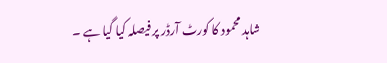شاہد محمود کا کورٹ آرڈر پر فیصلہ کیا گیا ہے ۔